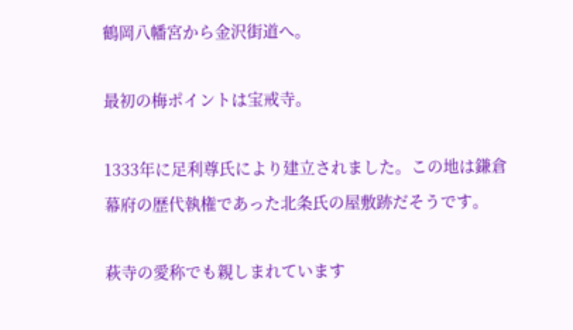鶴岡八幡宮から金沢街道へ。

最初の梅ポイントは宝戒寺。

1333年に足利尊氏により建立されました。この地は鎌倉幕府の歴代執権であった北条氏の屋敷跡だそうです。

萩寺の愛称でも親しまれています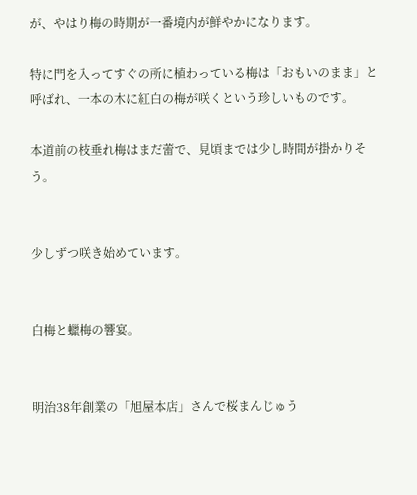が、やはり梅の時期が一番境内が鮮やかになります。

特に門を入ってすぐの所に植わっている梅は「おもいのまま」と呼ばれ、一本の木に紅白の梅が咲くという珍しいものです。

本道前の枝垂れ梅はまだ蕾で、見頃までは少し時間が掛かりそう。


少しずつ咲き始めています。


白梅と蠟梅の響宴。


明治38年創業の「旭屋本店」さんで桜まんじゅう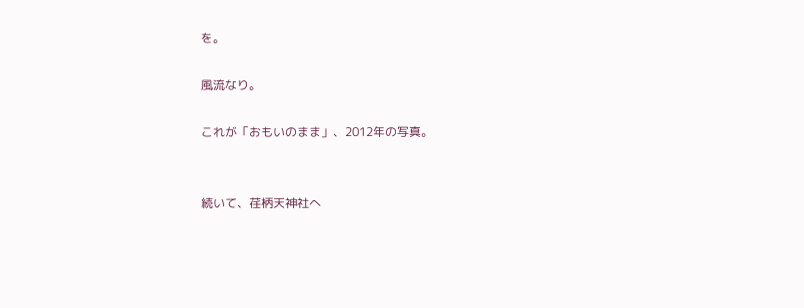を。

風流なり。

これが「おもいのまま」、2012年の写真。


続いて、荏柄天神社へ